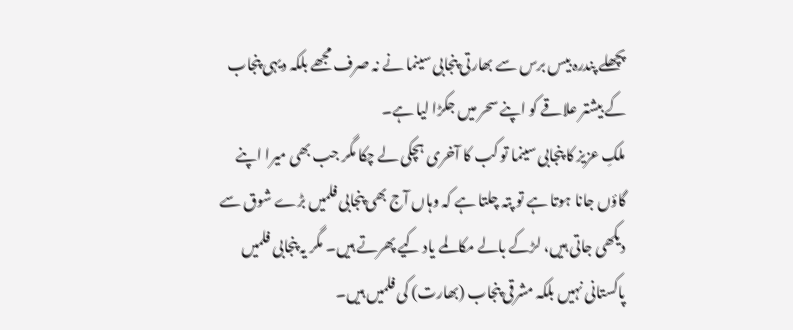پچھلے پندرہ بیس برس سے بھارتی پنجابی سینما نے نہ صرف مجھے بلکہ دیہی پنجاب کے بیشتر علاقے کو اپنے سحر میں جکڑا لیا ہے۔
ملکِ عزیز کا پنجابی سینما تو کب کا آخری ہچکی لے چکا مگر جب بھی میرا اپنے گاؤں جانا ہوتا ہے تو پتہ چلتا ہے کہ وہاں آج بھی پنجابی فلمیں بڑے شوق سے دیکھی جاتی ہیں، لڑکے بالے مکالمے یاد کیے پھرتے ہیں۔ مگر یہ پنجابی فلمیں پاکستانی نہیں بلکہ مشرقی پنجاب (بھارت) کی فلمیں ہیں۔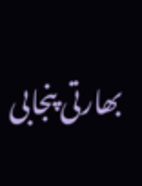بھارتی پنجابی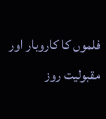فلموں کا کاروبار اور مقبولیت روز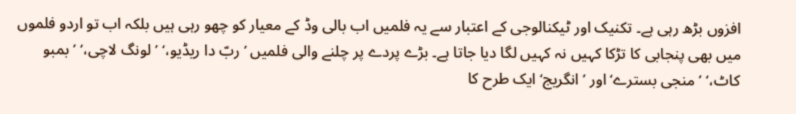افزوں بڑھ رہی ہے۔ تکنیک اور ٹیکنالوجی کے اعتبار سے یہ فلمیں اب بالی وڈ کے معیار کو چھو رہی ہیں بلکہ اب تو اردو فلموں میں بھی پنجابی کا تڑکا کہیں نہ کہیں لگا دیا جاتا ہے۔ بڑے پردے پر چلنے والی فلمیں ’ربّ دا ریڈیو،‘ ’لونگ لاچی،‘ ’بمبو کاٹ،‘ ’منجی بسترے‘ اور ’انگریج‘ ایک طرح کا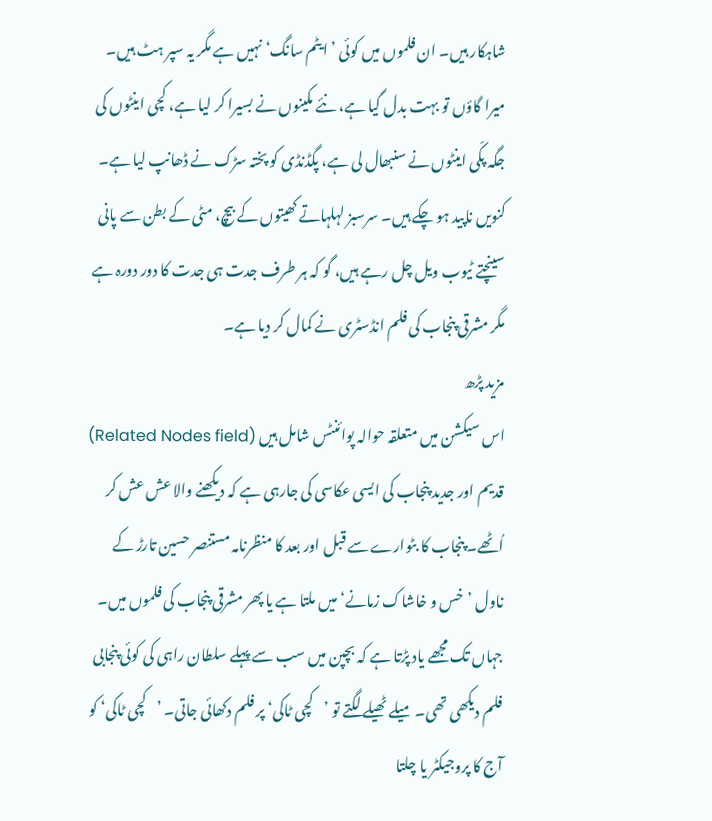شاہکار ہیں۔ ان فلموں میں کوئی ’ایٹم سانگ‘ نہیں ہے مگر یہ سپر ہٹ ہیں۔
میرا گاؤں تو بہت بدل گیا ہے، نئے مکینوں نے بسیرا کر لیا ہے، کچی اینٹوں کی جگہ پکّی اینٹوں نے سنبھال لی ہے، پگڈنڈی کو پختہ سڑک نے ڈھانپ لیا ہے۔ کنویں ناپید ہو چکے ہیں۔ سرسبز لہلہاتے کھیتوں کے بیچ، مٹی کے بطن سے پانی سینچتے ٹیوب ویل چل رہے ہیں، گو کہ ہر طرف جدت ہی جدت کا دور دورہ ہے مگر مشرقی پنجاب کی فلم انڈسٹری نے کمال کر دیا ہے۔
مزید پڑھ
اس سیکشن میں متعلقہ حوالہ پوائنٹس شامل ہیں (Related Nodes field)
قدیم اور جدید پنجاب کی ایسی عکاسی کی جارہی ہے کہ دیکھنے والا عش عش کر اُٹھے۔ پنجاب کا بٹوارے سے قبل اور بعد کا منظرنامہ مستنصر حسین تارڑ کے ناول ’خس و خاشاک زمانے‘ میں ملتا ہے یا پھر مشرقی پنجاب کی فلموں میں۔ جہاں تک مجھے یاد پڑتا ہے کہ بچپن میں سب سے پہلے سلطان راہی کی کوئی پنجابی فلم دیکھی تھی۔ میلے ٹھیلے لگتے تو ’کچی ٹاکی‘ پر فلم دکھائی جاتی۔ ’کچی ٹاکی‘ کو آج کا پروجیکٹر یا چلتا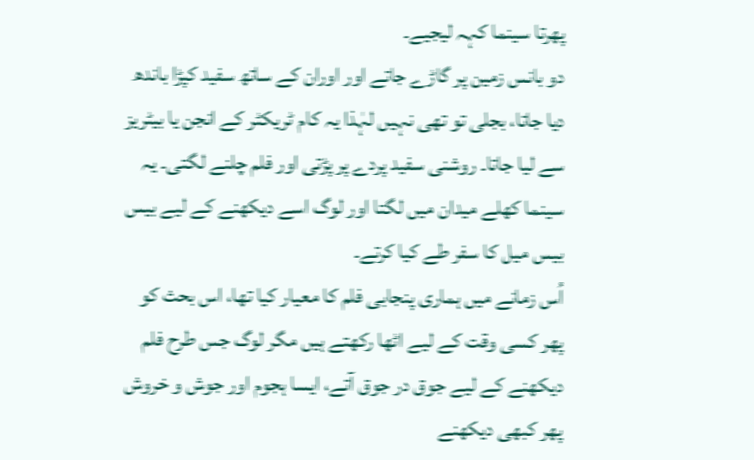پھرتا سینما کہہ لیجیے۔
دو بانس زمین پر گاڑے جاتے اور اوران کے ساتھ سفید کپڑا باندھ دیا جاتا، بجلی تو تھی نہیں لہٰذا یہ کام ٹریکٹر کے انجن یا بیٹریز سے لیا جاتا۔ روشنی سفید پردے پر پڑتی اور فلم چلنے لگتی۔ یہ سینما کھلے میدان میں لگتا اور لوگ اسے دیکھنے کے لیے بیس بیس میل کا سفر طے کیا کرتے۔
اُس زمانے میں ہماری پنجابی فلم کا معیار کیا تھا، اس بحث کو پھر کسی وقت کے لیے اٹھا رکھتے ہیں مگر لوگ جس طرح فلم دیکھنے کے لیے جوق در جوق آتے، ایسا ہجوم اور جوش و خروش پھر کبھی دیکھنے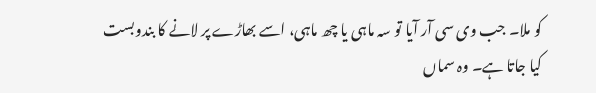کو ملا۔ جب وی سی آر آیا تو سہ ماہی یا چھ ماہی، اسے بھاڑے پر لانے کا بندوبست کیا جاتا ہے۔ وہ سماں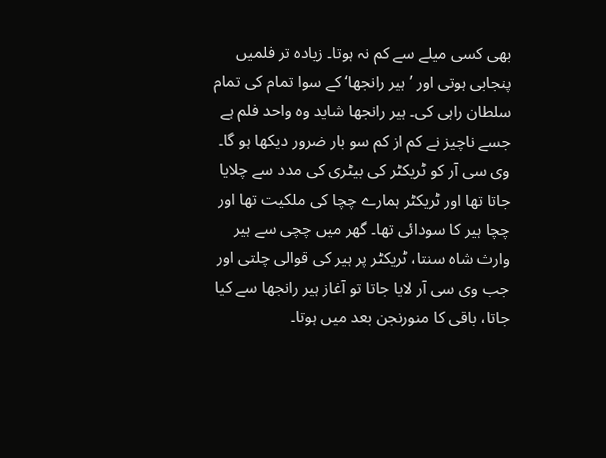بھی کسی میلے سے کم نہ ہوتا۔ زیادہ تر فلمیں پنجابی ہوتی اور ’ہیر رانجھا‘ کے سوا تمام کی تمام سلطان راہی کی۔ ہیر رانجھا شاید وہ واحد فلم ہے جسے ناچیز نے کم از کم سو بار ضرور دیکھا ہو گا۔ وی سی آر کو ٹریکٹر کی بیٹری کی مدد سے چلایا جاتا تھا اور ٹریکٹر ہمارے چچا کی ملکیت تھا اور چچا ہیر کا سودائی تھا۔ گھر میں چچی سے ہیر وارث شاہ سنتا، ٹریکٹر پر ہیر کی قوالی چلتی اور جب وی سی آر لایا جاتا تو آغاز ہیر رانجھا سے کیا جاتا، باقی کا منورنجن بعد میں ہوتا۔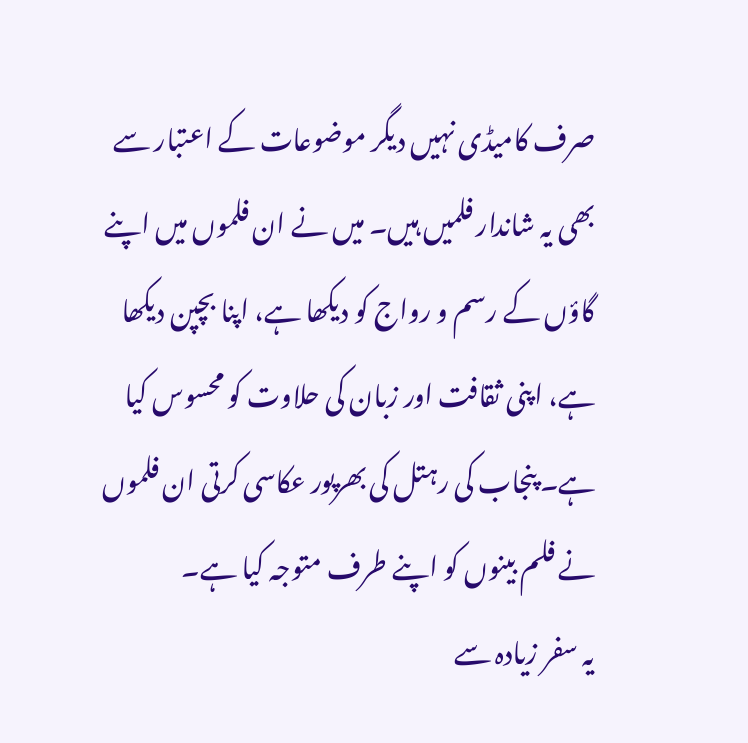صرف کامیڈی نہیں دیگر موضوعات کے اعتبار سے بھی یہ شاندار فلمیں ہیں۔ میں نے ان فلموں میں اپنے گاؤں کے رسم و رواج کو دیکھا ہے، اپنا بچپن دیکھا ہے، اپنی ثقافت اور زبان کی حلاوت کو محسوس کیا ہے۔ پنجاب کی رہتل کی بھرپور عکاسی کرتی ان فلموں نے فلم بینوں کو اپنے طرف متوجہ کیا ہے۔
یہ سفر زیادہ سے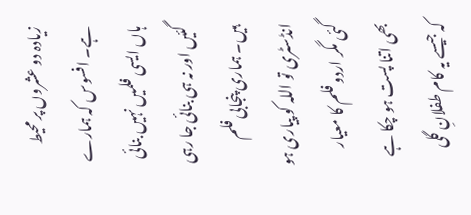زیادہ دو عشروں پر محیط ہے۔ افسوس کہ ہمارے ہاں ایسی فلمیں نہیں بنائی گئیں اور نہ ہی بنائی جا رہی ہیں۔ ہماری پنجابی فلم انڈسٹری تو اللہ کو پیاری ہو گئی مگر اردو فلم کا معیار بھی اتنا پست ہو چکا ہے کہ جیسے یہ کام طفلانِ گلی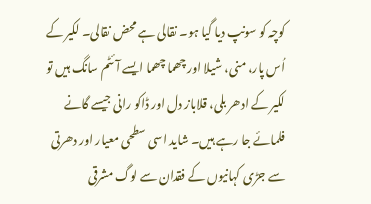کوچہ کو سونپ دیا گیا ہو۔ نقالی ہے محض نقالی۔ لکیر کے اُس پار، منی، شیلا اور چھما چھما ایسے آئٹم سانگ ہیں تو لکیر کے ادھر بلی، قلاباز دل اور ڈاکو رانی جیسے گانے فلمائے جا رہے ہیں۔ شاید اسی سطحی معیار اور دھرتی سے جڑی کہانیوں کے فقدان سے لوگ مشرقی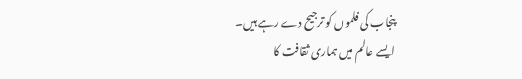پنجاب کی فلموں کو ترجیح دے رہے ہیں۔
ایسے عالم میں ہماری ثقافت کا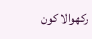رکھوالا کون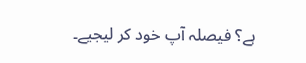ہے؟ فیصلہ آپ خود کر لیجیے۔